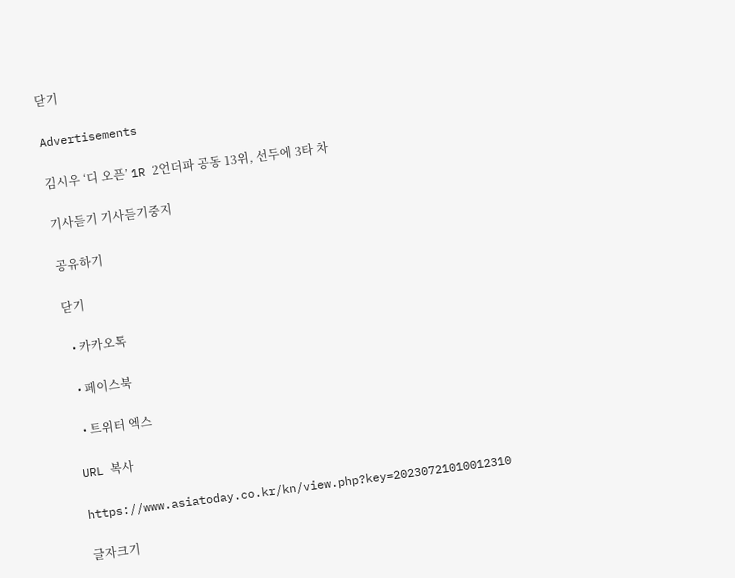닫기

Advertisements

김시우 ‘디 오픈’ 1R 2언더파 공동 13위, 선두에 3타 차

기사듣기 기사듣기중지

공유하기

닫기

  • 카카오톡

  • 페이스북

  • 트위터 엑스

URL 복사

https://www.asiatoday.co.kr/kn/view.php?key=20230721010012310

글자크기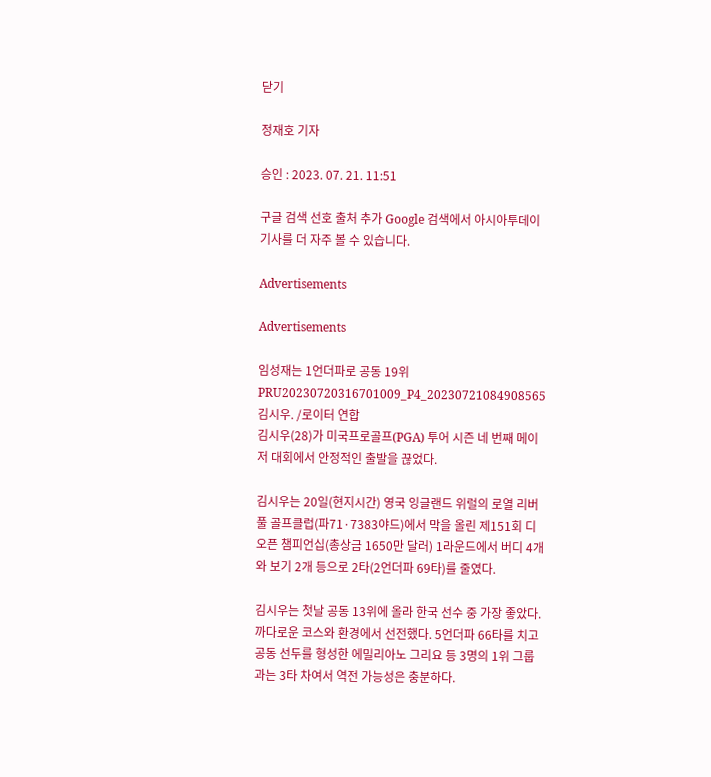닫기

정재호 기자

승인 : 2023. 07. 21. 11:51

구글 검색 선호 출처 추가 Google 검색에서 아시아투데이 기사를 더 자주 볼 수 있습니다.

Advertisements

Advertisements

임성재는 1언더파로 공동 19위
PRU20230720316701009_P4_20230721084908565
김시우. /로이터 연합
김시우(28)가 미국프로골프(PGA) 투어 시즌 네 번째 메이저 대회에서 안정적인 출발을 끊었다.

김시우는 20일(현지시간) 영국 잉글랜드 위럴의 로열 리버풀 골프클럽(파71·7383야드)에서 막을 올린 제151회 디 오픈 챔피언십(총상금 1650만 달러) 1라운드에서 버디 4개와 보기 2개 등으로 2타(2언더파 69타)를 줄였다.

김시우는 첫날 공동 13위에 올라 한국 선수 중 가장 좋았다. 까다로운 코스와 환경에서 선전했다. 5언더파 66타를 치고 공동 선두를 형성한 에밀리아노 그리요 등 3명의 1위 그룹과는 3타 차여서 역전 가능성은 충분하다.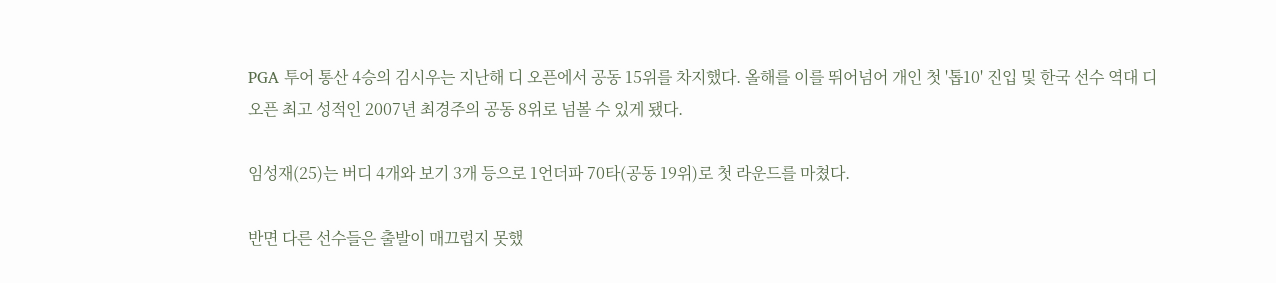PGA 투어 통산 4승의 김시우는 지난해 디 오픈에서 공동 15위를 차지했다. 올해를 이를 뛰어넘어 개인 첫 '톱10' 진입 및 한국 선수 역대 디 오픈 최고 성적인 2007년 최경주의 공동 8위로 넘볼 수 있게 됐다.

임성재(25)는 버디 4개와 보기 3개 등으로 1언더파 70타(공동 19위)로 첫 라운드를 마쳤다.

반면 다른 선수들은 출발이 매끄럽지 못했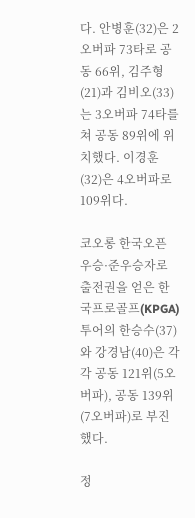다. 안병훈(32)은 2오버파 73타로 공동 66위, 김주형(21)과 김비오(33)는 3오버파 74타를 쳐 공동 89위에 위치했다. 이경훈(32)은 4오버파로 109위다.

코오롱 한국오픈 우승·준우승자로 출전권을 얻은 한국프로골프(KPGA) 투어의 한승수(37)와 강경남(40)은 각각 공동 121위(5오버파), 공동 139위(7오버파)로 부진했다.

정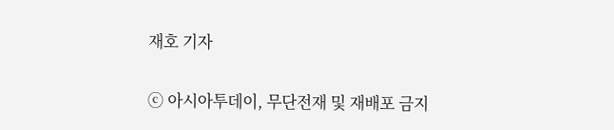재호 기자

ⓒ 아시아투데이, 무단전재 및 재배포 금지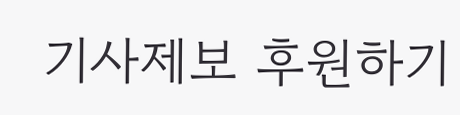기사제보 후원하기